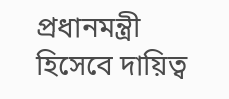প্রধানমন্ত্রী হিসেবে দায়িত্ব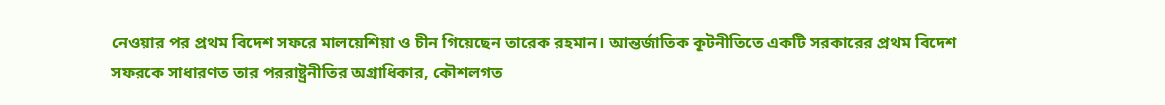নেওয়ার পর প্রথম বিদেশ সফরে মালয়েশিয়া ও চীন গিয়েছেন তারেক রহমান। আন্তর্জাতিক কূটনীতিতে একটি সরকারের প্রথম বিদেশ সফরকে সাধারণত তার পররাষ্ট্রনীতির অগ্রাধিকার, কৌশলগত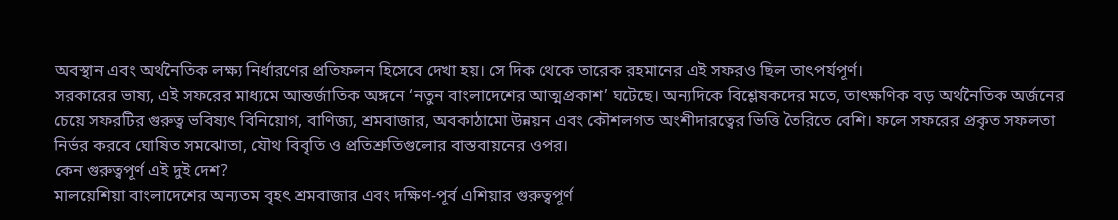অবস্থান এবং অর্থনৈতিক লক্ষ্য নির্ধারণের প্রতিফলন হিসেবে দেখা হয়। সে দিক থেকে তারেক রহমানের এই সফরও ছিল তাৎপর্যপূর্ণ।
সরকারের ভাষ্য, এই সফরের মাধ্যমে আন্তর্জাতিক অঙ্গনে ‘নতুন বাংলাদেশের আত্মপ্রকাশ’ ঘটেছে। অন্যদিকে বিশ্লেষকদের মতে, তাৎক্ষণিক বড় অর্থনৈতিক অর্জনের চেয়ে সফরটির গুরুত্ব ভবিষ্যৎ বিনিয়োগ, বাণিজ্য, শ্রমবাজার, অবকাঠামো উন্নয়ন এবং কৌশলগত অংশীদারত্বের ভিত্তি তৈরিতে বেশি। ফলে সফরের প্রকৃত সফলতা নির্ভর করবে ঘোষিত সমঝোতা, যৌথ বিবৃতি ও প্রতিশ্রুতিগুলোর বাস্তবায়নের ওপর।
কেন গুরুত্বপূর্ণ এই দুই দেশ?
মালয়েশিয়া বাংলাদেশের অন্যতম বৃহৎ শ্রমবাজার এবং দক্ষিণ-পূর্ব এশিয়ার গুরুত্বপূর্ণ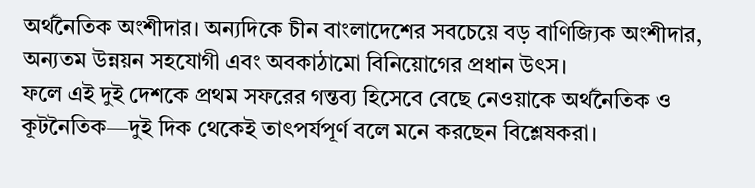অর্থনৈতিক অংশীদার। অন্যদিকে চীন বাংলাদেশের সবচেয়ে বড় বাণিজ্যিক অংশীদার, অন্যতম উন্নয়ন সহযোগী এবং অবকাঠামো বিনিয়োগের প্রধান উৎস।
ফলে এই দুই দেশকে প্রথম সফরের গন্তব্য হিসেবে বেছে নেওয়াকে অর্থনৈতিক ও কূটনৈতিক—দুই দিক থেকেই তাৎপর্যপূর্ণ বলে মনে করছেন বিশ্লেষকরা।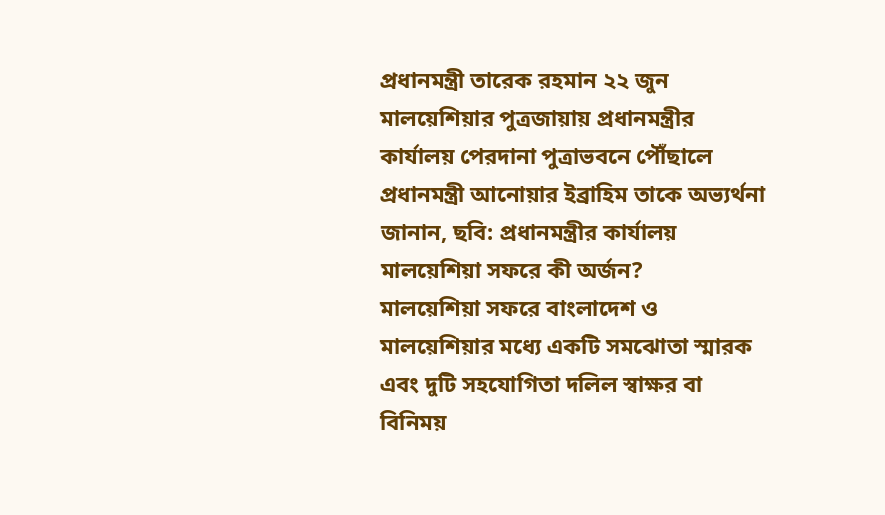প্রধানমন্ত্রী তারেক রহমান ২২ জুন মালয়েশিয়ার পুত্রজায়ায় প্রধানমন্ত্রীর কার্যালয় পেরদানা পুত্রাভবনে পৌঁছালে প্রধানমন্ত্রী আনোয়ার ইব্রাহিম তাকে অভ্যর্থনা জানান, ছবি: প্রধানমন্ত্রীর কার্যালয়
মালয়েশিয়া সফরে কী অর্জন?
মালয়েশিয়া সফরে বাংলাদেশ ও মালয়েশিয়ার মধ্যে একটি সমঝোতা স্মারক এবং দুটি সহযোগিতা দলিল স্বাক্ষর বা বিনিময়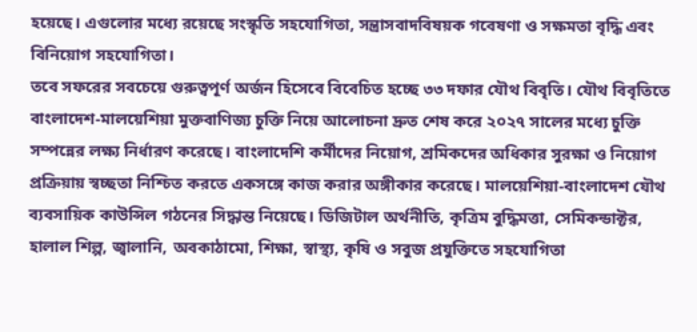হয়েছে। এগুলোর মধ্যে রয়েছে সংস্কৃতি সহযোগিতা, সন্ত্রাসবাদবিষয়ক গবেষণা ও সক্ষমতা বৃদ্ধি এবং বিনিয়োগ সহযোগিতা।
তবে সফরের সবচেয়ে গুরুত্বপূর্ণ অর্জন হিসেবে বিবেচিত হচ্ছে ৩৩ দফার যৌথ বিবৃতি। যৌথ বিবৃতিতে বাংলাদেশ-মালয়েশিয়া মুক্তবাণিজ্য চুক্তি নিয়ে আলোচনা দ্রুত শেষ করে ২০২৭ সালের মধ্যে চুক্তি সম্পন্নের লক্ষ্য নির্ধারণ করেছে। বাংলাদেশি কর্মীদের নিয়োগ, শ্রমিকদের অধিকার সুরক্ষা ও নিয়োগ প্রক্রিয়ায় স্বচ্ছতা নিশ্চিত করতে একসঙ্গে কাজ করার অঙ্গীকার করেছে। মালয়েশিয়া-বাংলাদেশ যৌথ ব্যবসায়িক কাউন্সিল গঠনের সিদ্ধান্ত নিয়েছে। ডিজিটাল অর্থনীতি, কৃত্রিম বুদ্ধিমত্তা, সেমিকন্ডাক্টর, হালাল শিল্প, জ্বালানি, অবকাঠামো, শিক্ষা, স্বাস্থ্য, কৃষি ও সবুজ প্রযুক্তিতে সহযোগিতা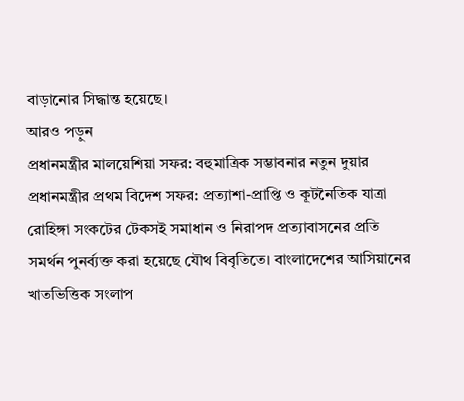বাড়ানোর সিদ্ধান্ত হয়েছে।
আরও পড়ুন
প্রধানমন্ত্রীর মালয়েশিয়া সফর: বহুমাত্রিক সম্ভাবনার নতুন দুয়ার
প্রধানমন্ত্রীর প্রথম বিদেশ সফর: প্রত্যাশা-প্রাপ্তি ও কূটনৈতিক যাত্রা
রোহিঙ্গা সংকটের টেকসই সমাধান ও নিরাপদ প্রত্যাবাসনের প্রতি সমর্থন পুনর্ব্যক্ত করা হয়েছে যৌথ বিবৃতিতে। বাংলাদেশের আসিয়ানের খাতভিত্তিক সংলাপ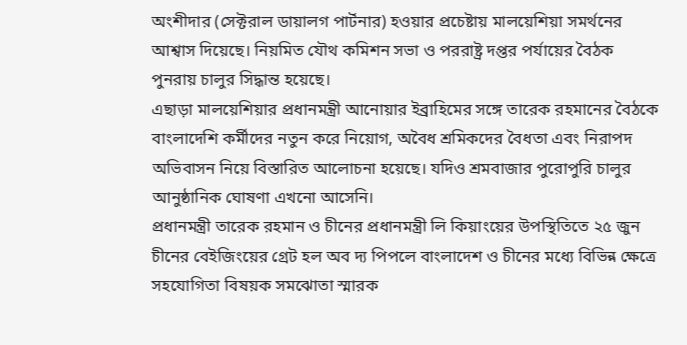অংশীদার (সেক্টরাল ডায়ালগ পার্টনার) হওয়ার প্রচেষ্টায় মালয়েশিয়া সমর্থনের আশ্বাস দিয়েছে। নিয়মিত যৌথ কমিশন সভা ও পররাষ্ট্র দপ্তর পর্যায়ের বৈঠক পুনরায় চালুর সিদ্ধান্ত হয়েছে।
এছাড়া মালয়েশিয়ার প্রধানমন্ত্রী আনোয়ার ইব্রাহিমের সঙ্গে তারেক রহমানের বৈঠকে বাংলাদেশি কর্মীদের নতুন করে নিয়োগ, অবৈধ শ্রমিকদের বৈধতা এবং নিরাপদ অভিবাসন নিয়ে বিস্তারিত আলোচনা হয়েছে। যদিও শ্রমবাজার পুরোপুরি চালুর আনুষ্ঠানিক ঘোষণা এখনো আসেনি।
প্রধানমন্ত্রী তারেক রহমান ও চীনের প্রধানমন্ত্রী লি কিয়াংয়ের উপস্থিতিতে ২৫ জুন চীনের বেইজিংয়ের গ্রেট হল অব দ্য পিপলে বাংলাদেশ ও চীনের মধ্যে বিভিন্ন ক্ষেত্রে সহযোগিতা বিষয়ক সমঝোতা স্মারক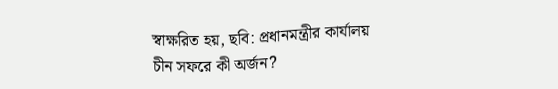স্বাক্ষরিত হয়, ছবি: প্রধানমন্ত্রীর কার্যালয়
চীন সফরে কী অর্জন?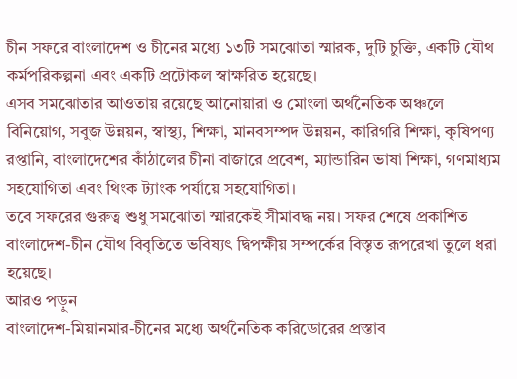চীন সফরে বাংলাদেশ ও চীনের মধ্যে ১৩টি সমঝোতা স্মারক, দুটি চুক্তি, একটি যৌথ কর্মপরিকল্পনা এবং একটি প্রটোকল স্বাক্ষরিত হয়েছে।
এসব সমঝোতার আওতায় রয়েছে আনোয়ারা ও মোংলা অর্থনৈতিক অঞ্চলে বিনিয়োগ, সবুজ উন্নয়ন, স্বাস্থ্য, শিক্ষা, মানবসম্পদ উন্নয়ন, কারিগরি শিক্ষা, কৃষিপণ্য রপ্তানি, বাংলাদেশের কাঁঠালের চীনা বাজারে প্রবেশ, ম্যান্ডারিন ভাষা শিক্ষা, গণমাধ্যম সহযোগিতা এবং থিংক ট্যাংক পর্যায়ে সহযোগিতা।
তবে সফরের গুরুত্ব শুধু সমঝোতা স্মারকেই সীমাবদ্ধ নয়। সফর শেষে প্রকাশিত বাংলাদেশ-চীন যৌথ বিবৃতিতে ভবিষ্যৎ দ্বিপক্ষীয় সম্পর্কের বিস্তৃত রূপরেখা তুলে ধরা হয়েছে।
আরও পড়ুন
বাংলাদেশ-মিয়ানমার-চীনের মধ্যে অর্থনৈতিক করিডোরের প্রস্তাব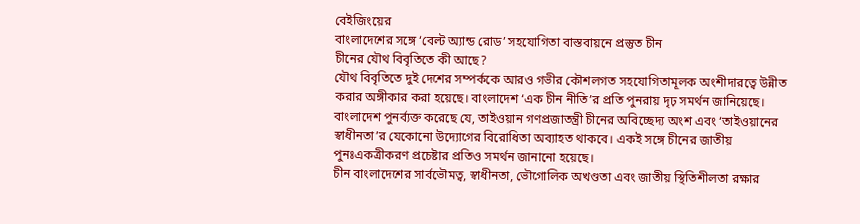বেইজিংয়ের
বাংলাদেশের সঙ্গে ‘বেল্ট অ্যান্ড রোড’ সহযোগিতা বাস্তবায়নে প্রস্তুত চীন
চীনের যৌথ বিবৃতিতে কী আছে?
যৌথ বিবৃতিতে দুই দেশের সম্পর্ককে আরও গভীর কৌশলগত সহযোগিতামূলক অংশীদারত্বে উন্নীত করার অঙ্গীকার করা হয়েছে। বাংলাদেশ ‘এক চীন নীতি’র প্রতি পুনরায় দৃঢ় সমর্থন জানিয়েছে। বাংলাদেশ পুনর্ব্যক্ত করেছে যে, তাইওয়ান গণপ্রজাতন্ত্রী চীনের অবিচ্ছেদ্য অংশ এবং ‘তাইওয়ানের স্বাধীনতা’র যেকোনো উদ্যোগের বিরোধিতা অব্যাহত থাকবে। একই সঙ্গে চীনের জাতীয় পুনঃএকত্রীকরণ প্রচেষ্টার প্রতিও সমর্থন জানানো হয়েছে।
চীন বাংলাদেশের সার্বভৌমত্ব, স্বাধীনতা, ভৌগোলিক অখণ্ডতা এবং জাতীয় স্থিতিশীলতা রক্ষার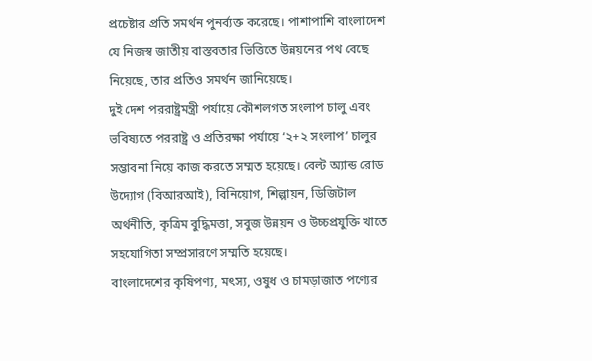প্রচেষ্টার প্রতি সমর্থন পুনর্ব্যক্ত করেছে। পাশাপাশি বাংলাদেশ যে নিজস্ব জাতীয় বাস্তবতার ভিত্তিতে উন্নয়নের পথ বেছে নিয়েছে, তার প্রতিও সমর্থন জানিয়েছে।
দুই দেশ পররাষ্ট্রমন্ত্রী পর্যায়ে কৌশলগত সংলাপ চালু এবং ভবিষ্যতে পররাষ্ট্র ও প্রতিরক্ষা পর্যায়ে ‘২+২ সংলাপ’ চালুর সম্ভাবনা নিয়ে কাজ করতে সম্মত হয়েছে। বেল্ট অ্যান্ড রোড উদ্যোগ (বিআরআই), বিনিয়োগ, শিল্পায়ন, ডিজিটাল অর্থনীতি, কৃত্রিম বুদ্ধিমত্তা, সবুজ উন্নয়ন ও উচ্চপ্রযুক্তি খাতে সহযোগিতা সম্প্রসারণে সম্মতি হয়েছে।
বাংলাদেশের কৃষিপণ্য, মৎস্য, ওষুধ ও চামড়াজাত পণ্যের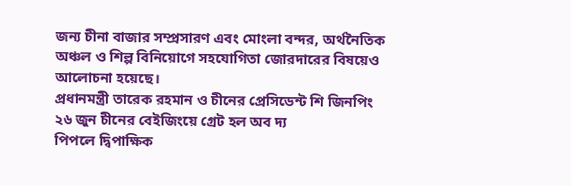জন্য চীনা বাজার সম্প্রসারণ এবং মোংলা বন্দর, অর্থনৈতিক অঞ্চল ও শিল্প বিনিয়োগে সহযোগিতা জোরদারের বিষয়েও আলোচনা হয়েছে।
প্রধানমন্ত্রী তারেক রহমান ও চীনের প্রেসিডেন্ট শি জিনপিং ২৬ জুন চীনের বেইজিংয়ে গ্রেট হল অব দ্য
পিপলে দ্বিপাক্ষিক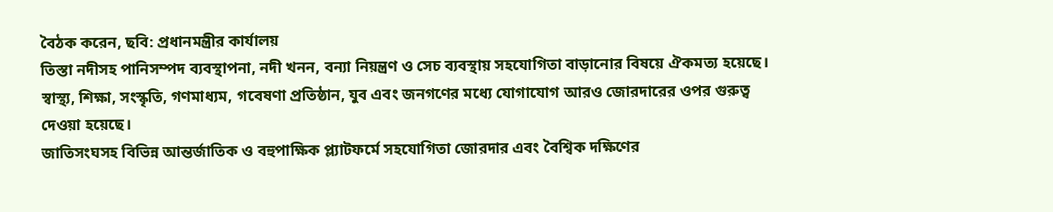বৈঠক করেন, ছবি: প্রধানমন্ত্রীর কার্যালয়
তিস্তা নদীসহ পানিসম্পদ ব্যবস্থাপনা, নদী খনন, বন্যা নিয়ন্ত্রণ ও সেচ ব্যবস্থায় সহযোগিতা বাড়ানোর বিষয়ে ঐকমত্য হয়েছে। স্বাস্থ্য, শিক্ষা, সংস্কৃতি, গণমাধ্যম, গবেষণা প্রতিষ্ঠান, যুব এবং জনগণের মধ্যে যোগাযোগ আরও জোরদারের ওপর গুরুত্ব দেওয়া হয়েছে।
জাতিসংঘসহ বিভিন্ন আন্তর্জাতিক ও বহুপাক্ষিক প্ল্যাটফর্মে সহযোগিতা জোরদার এবং বৈশ্বিক দক্ষিণের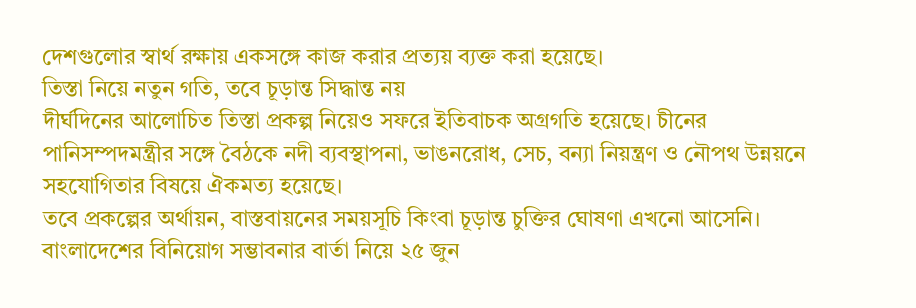দেশগুলোর স্বার্থ রক্ষায় একসঙ্গে কাজ করার প্রত্যয় ব্যক্ত করা হয়েছে।
তিস্তা নিয়ে নতুন গতি, তবে চূড়ান্ত সিদ্ধান্ত নয়
দীর্ঘদিনের আলোচিত তিস্তা প্রকল্প নিয়েও সফরে ইতিবাচক অগ্রগতি হয়েছে। চীনের পানিসম্পদমন্ত্রীর সঙ্গে বৈঠকে নদী ব্যবস্থাপনা, ভাঙনরোধ, সেচ, বন্যা নিয়ন্ত্রণ ও নৌপথ উন্নয়নে সহযোগিতার বিষয়ে ঐকমত্য হয়েছে।
তবে প্রকল্পের অর্থায়ন, বাস্তবায়নের সময়সূচি কিংবা চূড়ান্ত চুক্তির ঘোষণা এখনো আসেনি।
বাংলাদেশের বিনিয়োগ সম্ভাবনার বার্তা নিয়ে ২৫ জুন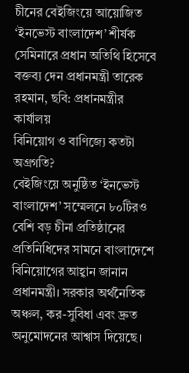চীনের বেইজিংয়ে আয়োজিত ‘ইনভেস্ট বাংলাদেশ’ শীর্ষক সেমিনারে প্রধান অতিথি হিসেবে বক্তব্য দেন প্রধানমন্ত্রী তারেক রহমান, ছবি: প্রধানমন্ত্রীর কার্যালয়
বিনিয়োগ ও বাণিজ্যে কতটা অগ্রগতি?
বেইজিংয়ে অনুষ্ঠিত ‘ইনভেস্ট বাংলাদেশ’ সম্মেলনে ৮০টিরও বেশি বড় চীনা প্রতিষ্ঠানের প্রতিনিধিদের সামনে বাংলাদেশে বিনিয়োগের আহ্বান জানান প্রধানমন্ত্রী। সরকার অর্থনৈতিক অঞ্চল, কর-সুবিধা এবং দ্রুত অনুমোদনের আশ্বাস দিয়েছে।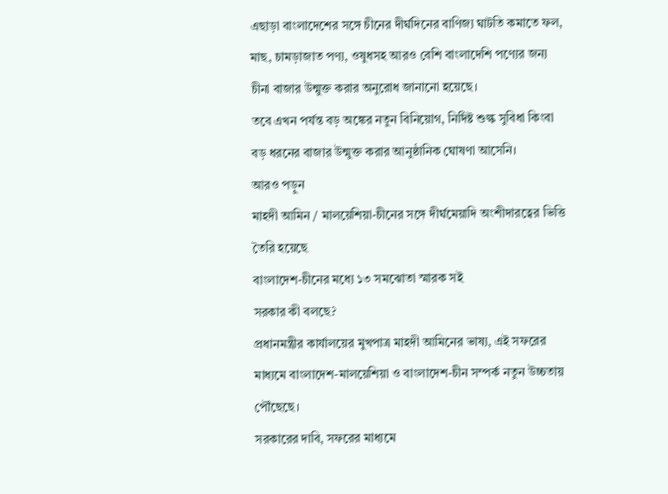এছাড়া বাংলাদেশের সঙ্গে চীনের দীর্ঘদিনের বাণিজ্য ঘাটতি কমাতে ফল, মাছ, চামড়াজাত পণ্য, ওষুধসহ আরও বেশি বাংলাদেশি পণ্যের জন্য চীনা বাজার উন্মুক্ত করার অনুরোধ জানানো হয়েছে।
তবে এখন পর্যন্ত বড় অঙ্কের নতুন বিনিয়োগ, নির্দিষ্ট শুল্ক সুবিধা কিংবা বড় ধরনের বাজার উন্মুক্ত করার আনুষ্ঠানিক ঘোষণা আসেনি।
আরও পড়ুন
মাহদী আমিন / মালয়েশিয়া-চীনের সঙ্গে দীর্ঘমেয়াদি অংশীদারত্বের ভিত্তি তৈরি হয়েছে
বাংলাদেশ-চীনের মধ্যে ১৩ সমঝোতা স্মারক সই
সরকার কী বলছে?
প্রধানমন্ত্রীর কার্যালয়ের মুখপাত্র মাহদী আমিনের ভাষ্য, এই সফরের মাধ্যমে বাংলাদেশ-মালয়েশিয়া ও বাংলাদেশ-চীন সম্পর্ক নতুন উচ্চতায় পৌঁছেছে।
সরকারের দাবি, সফরের মাধ্যমে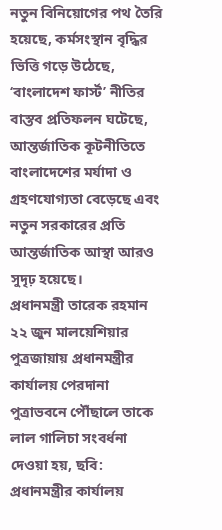নতুন বিনিয়োগের পথ তৈরি হয়েছে, কর্মসংস্থান বৃদ্ধির ভিত্তি গড়ে উঠেছে, ‘বাংলাদেশ ফার্স্ট’ নীতির বাস্তব প্রতিফলন ঘটেছে, আন্তর্জাতিক কূটনীতিতে বাংলাদেশের মর্যাদা ও গ্রহণযোগ্যতা বেড়েছে এবং নতুন সরকারের প্রতি আন্তর্জাতিক আস্থা আরও সুদৃঢ় হয়েছে।
প্রধানমন্ত্রী তারেক রহমান ২২ জুন মালয়েশিয়ার পুত্রজায়ায় প্রধানমন্ত্রীর কার্যালয় পেরদানা পুত্রাভবনে পৌঁছালে তাকে লাল গালিচা সংবর্ধনা দেওয়া হয়, ছবি: প্রধানমন্ত্রীর কার্যালয়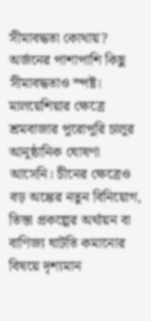সীমাবদ্ধতা কোথায়?
অর্জনের পাশাপাশি কিছু সীমাবদ্ধতাও স্পষ্ট। মালয়েশিয়ার ক্ষেত্রে শ্রমবাজার পুরোপুরি চালুর আনুষ্ঠানিক ঘোষণা আসেনি। চীনের ক্ষেত্রেও বড় অঙ্কের নতুন বিনিয়োগ, তিস্তা প্রকল্পের অর্থায়ন বা বাণিজ্য ঘাটতি কমানোর বিষয়ে দৃশ্যমান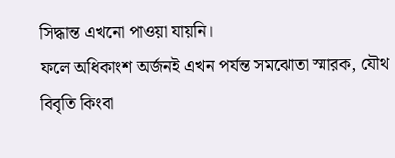সিদ্ধান্ত এখনো পাওয়া যায়নি।
ফলে অধিকাংশ অর্জনই এখন পর্যন্ত সমঝোতা স্মারক, যৌথ বিবৃতি কিংবা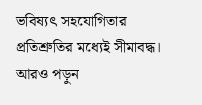ভবিষ্যৎ সহযোগিতার প্রতিশ্রুতির মধ্যেই সীমাবদ্ধ।
আরও পড়ুন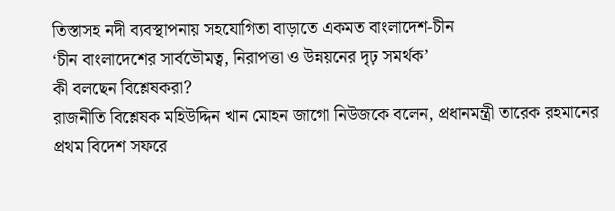তিস্তাসহ নদী ব্যবস্থাপনায় সহযোগিতা বাড়াতে একমত বাংলাদেশ-চীন
‘চীন বাংলাদেশের সার্বভৌমত্ব, নিরাপত্তা ও উন্নয়নের দৃঢ় সমর্থক’
কী বলছেন বিশ্লেষকরা?
রাজনীতি বিশ্লেষক মহিউদ্দিন খান মোহন জাগো নিউজকে বলেন, প্রধানমন্ত্রী তারেক রহমানের প্রথম বিদেশ সফরে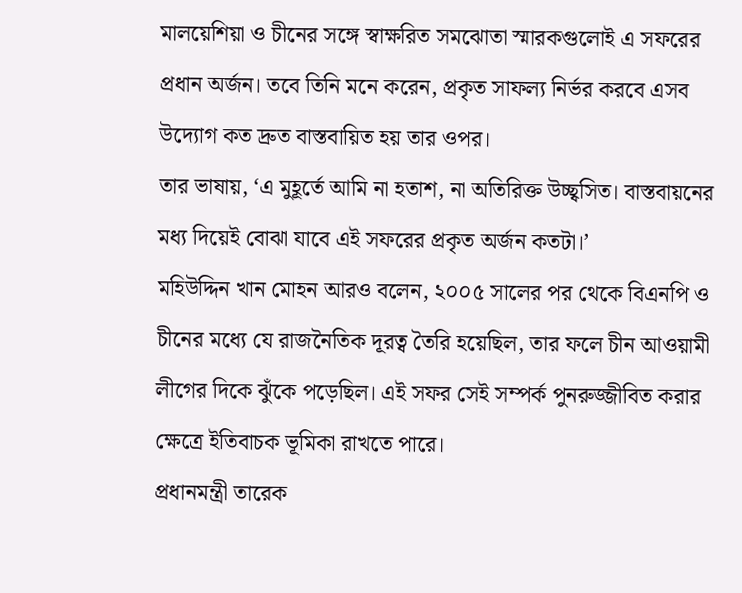মালয়েশিয়া ও চীনের সঙ্গে স্বাক্ষরিত সমঝোতা স্মারকগুলোই এ সফরের প্রধান অর্জন। তবে তিনি মনে করেন, প্রকৃত সাফল্য নির্ভর করবে এসব উদ্যোগ কত দ্রুত বাস্তবায়িত হয় তার ওপর।
তার ভাষায়, ‘এ মুহূর্তে আমি না হতাশ, না অতিরিক্ত উচ্ছ্বসিত। বাস্তবায়নের মধ্য দিয়েই বোঝা যাবে এই সফরের প্রকৃত অর্জন কতটা।’
মহিউদ্দিন খান মোহন আরও বলেন, ২০০৫ সালের পর থেকে বিএনপি ও চীনের মধ্যে যে রাজনৈতিক দূরত্ব তৈরি হয়েছিল, তার ফলে চীন আওয়ামী লীগের দিকে ঝুঁকে পড়েছিল। এই সফর সেই সম্পর্ক পুনরুজ্জীবিত করার ক্ষেত্রে ইতিবাচক ভূমিকা রাখতে পারে।
প্রধানমন্ত্রী তারেক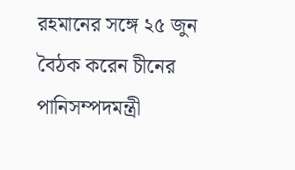রহমানের সঙ্গে ২৫ জুন বৈঠক করেন চীনের পানিসম্পদমন্ত্রী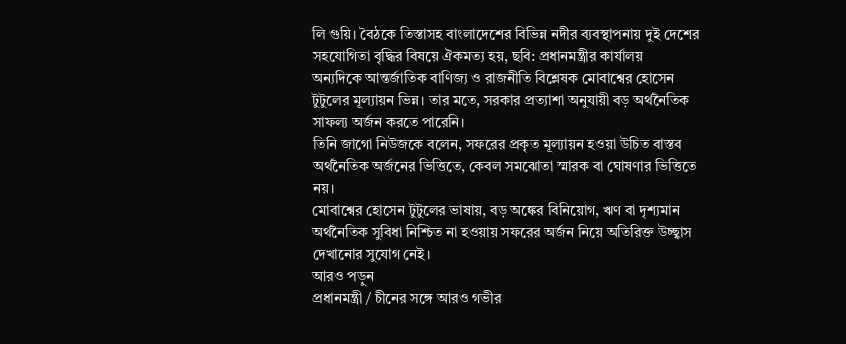লি গুয়ি। বৈঠকে তিস্তাসহ বাংলাদেশের বিভিন্ন নদীর ব্যবস্থাপনায় দুই দেশের সহযোগিতা বৃদ্ধির বিষয়ে ঐকমত্য হয়, ছবি: প্রধানমন্ত্রীর কার্যালয়
অন্যদিকে আন্তর্জাতিক বাণিজ্য ও রাজনীতি বিশ্লেষক মোবাশ্বের হোসেন টুটুলের মূল্যায়ন ভিন্ন। তার মতে, সরকার প্রত্যাশা অনুযায়ী বড় অর্থনৈতিক সাফল্য অর্জন করতে পারেনি।
তিনি জাগো নিউজকে বলেন, সফরের প্রকৃত মূল্যায়ন হওয়া উচিত বাস্তব অর্থনৈতিক অর্জনের ভিত্তিতে, কেবল সমঝোতা স্মারক বা ঘোষণার ভিত্তিতে নয়।
মোবাশ্বের হোসেন টুটুলের ভাষায়, বড় অঙ্কের বিনিয়োগ, ঋণ বা দৃশ্যমান অর্থনৈতিক সুবিধা নিশ্চিত না হওয়ায় সফরের অর্জন নিয়ে অতিরিক্ত উচ্ছ্বাস দেখানোর সুযোগ নেই।
আরও পড়ুন
প্রধানমন্ত্রী / চীনের সঙ্গে আরও গভীর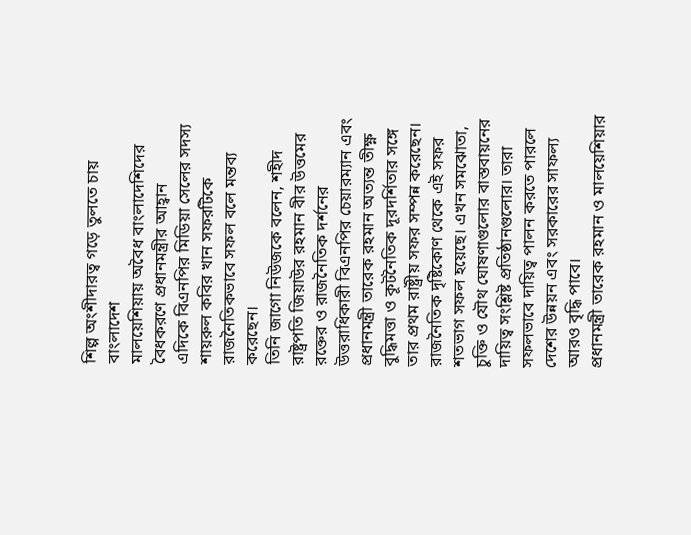শিল্প অংশীদারত্ব গড়ে তুলতে চায় বাংলাদেশ
মালয়েশিয়ায় অবৈধ বাংলাদেশিদের বৈধকরণে প্রধানমন্ত্রীর আহ্বান
এদিকে বিএনপির মিডিয়া সেলের সদস্য শায়রুল কবির খান সফরটিকে রাজনৈতিকভাবে সফল বলে মন্তব্য করেছেন।
তিনি জাগো নিউজকে বলেন, শহীদ রাষ্ট্রপতি জিয়াউর রহমান বীর উত্তমের রক্তের ও রাজনৈতিক দর্শনের উত্তরাধিকারী বিএনপির চেয়ারম্যান এবং প্রধানমন্ত্রী তারেক রহমান অত্যন্ত তীক্ষ্ণ বুদ্ধিমত্তা ও কূটনৈতিক দূরদর্শিতার সঙ্গে তার প্রথম রাষ্ট্রীয় সফর সম্পন্ন করেছেন। রাজনৈতিক দৃষ্টিকোণ থেকে এই সফর শতভাগ সফল হয়েছে। এখন সমঝোতা, চুক্তি ও যৌথ ঘোষণাগুলোর বাস্তবায়নের দায়িত্ব সংশ্লিষ্ট প্রতিষ্ঠানগুলোর। তারা সফলভাবে দায়িত্ব পালন করতে পারলে দেশের উন্নয়ন এবং সরকারের সাফল্য আরও বৃদ্ধি পাবে।
প্রধানমন্ত্রী তারেক রহমান ও মালয়েশিয়ার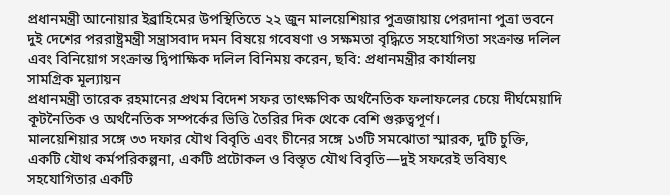প্রধানমন্ত্রী আনোয়ার ইব্রাহিমের উপস্থিতিতে ২২ জুন মালয়েশিয়ার পুত্রজায়ায় পেরদানা পুত্রা ভবনে দুই দেশের পররাষ্ট্রমন্ত্রী সন্ত্রাসবাদ দমন বিষয়ে গবেষণা ও সক্ষমতা বৃদ্ধিতে সহযোগিতা সংক্রান্ত দলিল এবং বিনিয়োগ সংক্রান্ত দ্বিপাক্ষিক দলিল বিনিময় করেন, ছবি: প্রধানমন্ত্রীর কার্যালয়
সামগ্রিক মূল্যায়ন
প্রধানমন্ত্রী তারেক রহমানের প্রথম বিদেশ সফর তাৎক্ষণিক অর্থনৈতিক ফলাফলের চেয়ে দীর্ঘমেয়াদি কূটনৈতিক ও অর্থনৈতিক সম্পর্কের ভিত্তি তৈরির দিক থেকে বেশি গুরুত্বপূর্ণ।
মালয়েশিয়ার সঙ্গে ৩৩ দফার যৌথ বিবৃতি এবং চীনের সঙ্গে ১৩টি সমঝোতা স্মারক, দুটি চুক্তি, একটি যৌথ কর্মপরিকল্পনা, একটি প্রটোকল ও বিস্তৃত যৌথ বিবৃতি—দুই সফরেই ভবিষ্যৎ সহযোগিতার একটি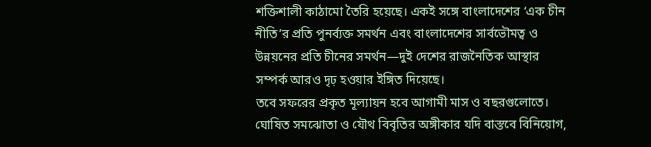শক্তিশালী কাঠামো তৈরি হয়েছে। একই সঙ্গে বাংলাদেশের ‘এক চীন নীতি’র প্রতি পুনর্ব্যক্ত সমর্থন এবং বাংলাদেশের সার্বভৌমত্ব ও উন্নয়নের প্রতি চীনের সমর্থন—দুই দেশের রাজনৈতিক আস্থার সম্পর্ক আরও দৃঢ় হওয়ার ইঙ্গিত দিয়েছে।
তবে সফরের প্রকৃত মূল্যায়ন হবে আগামী মাস ও বছরগুলোতে। ঘোষিত সমঝোতা ও যৌথ বিবৃতির অঙ্গীকার যদি বাস্তবে বিনিয়োগ,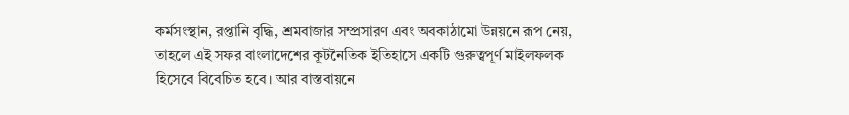কর্মসংস্থান, রপ্তানি বৃদ্ধি, শ্রমবাজার সম্প্রসারণ এবং অবকাঠামো উন্নয়নে রূপ নেয়, তাহলে এই সফর বাংলাদেশের কূটনৈতিক ইতিহাসে একটি গুরুত্বপূর্ণ মাইলফলক হিসেবে বিবেচিত হবে। আর বাস্তবায়নে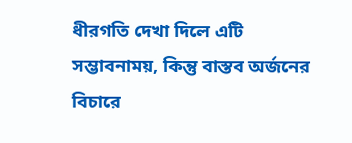ধীরগতি দেখা দিলে এটি সম্ভাবনাময়, কিন্তু বাস্তব অর্জনের বিচারে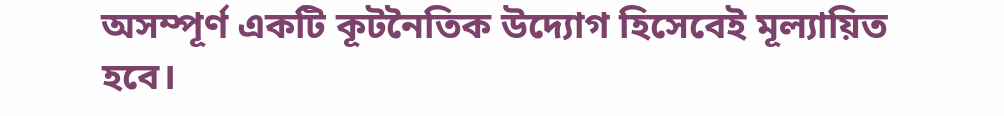অসম্পূর্ণ একটি কূটনৈতিক উদ্যোগ হিসেবেই মূল্যায়িত হবে।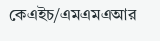কেএইচ/এমএমএআর